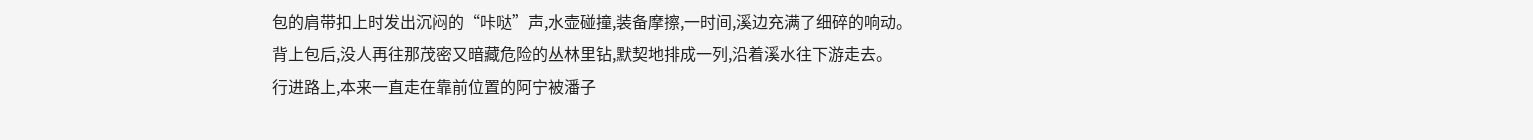包的肩带扣上时发出沉闷的“咔哒”声,水壶碰撞,装备摩擦,一时间,溪边充满了细碎的响动。
背上包后,没人再往那茂密又暗藏危险的丛林里钻,默契地排成一列,沿着溪水往下游走去。
行进路上,本来一直走在靠前位置的阿宁被潘子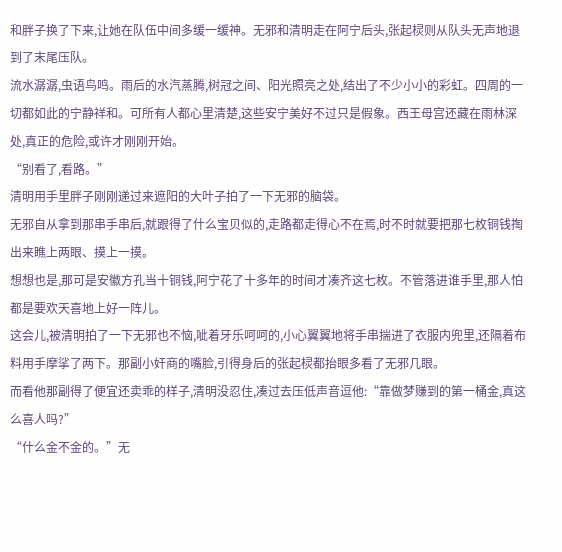和胖子换了下来,让她在队伍中间多缓一缓神。无邪和清明走在阿宁后头,张起棂则从队头无声地退到了末尾压队。
流水潺潺,虫语鸟鸣。雨后的水汽蒸腾,树冠之间、阳光照亮之处,结出了不少小小的彩虹。四周的一切都如此的宁静祥和。可所有人都心里清楚,这些安宁美好不过只是假象。西王母宫还藏在雨林深处,真正的危险,或许才刚刚开始。
“别看了,看路。”
清明用手里胖子刚刚递过来遮阳的大叶子拍了一下无邪的脑袋。
无邪自从拿到那串手串后,就跟得了什么宝贝似的,走路都走得心不在焉,时不时就要把那七枚铜钱掏出来瞧上两眼、摸上一摸。
想想也是,那可是安徽方孔当十铜钱,阿宁花了十多年的时间才凑齐这七枚。不管落进谁手里,那人怕都是要欢天喜地上好一阵儿。
这会儿,被清明拍了一下无邪也不恼,呲着牙乐呵呵的,小心翼翼地将手串揣进了衣服内兜里,还隔着布料用手摩挲了两下。那副小奸商的嘴脸,引得身后的张起棂都抬眼多看了无邪几眼。
而看他那副得了便宜还卖乖的样子,清明没忍住,凑过去压低声音逗他:“靠做梦赚到的第一桶金,真这么喜人吗?”
“什么金不金的。”无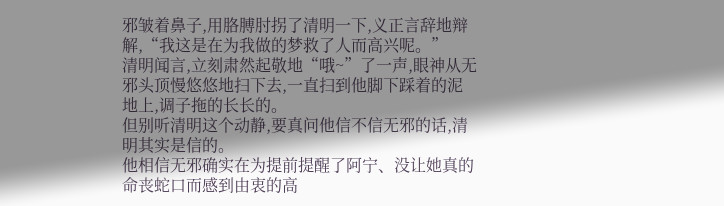邪皱着鼻子,用胳膊肘拐了清明一下,义正言辞地辩解,“我这是在为我做的梦救了人而高兴呢。”
清明闻言,立刻肃然起敬地“哦~”了一声,眼神从无邪头顶慢悠悠地扫下去,一直扫到他脚下踩着的泥地上,调子拖的长长的。
但别听清明这个动静,要真问他信不信无邪的话,清明其实是信的。
他相信无邪确实在为提前提醒了阿宁、没让她真的命丧蛇口而感到由衷的高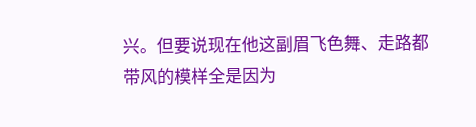兴。但要说现在他这副眉飞色舞、走路都带风的模样全是因为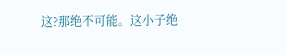这?那绝不可能。这小子绝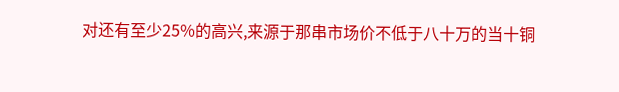对还有至少25%的高兴,来源于那串市场价不低于八十万的当十铜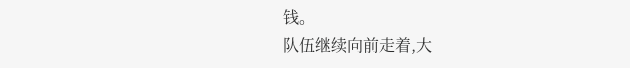钱。
队伍继续向前走着,大